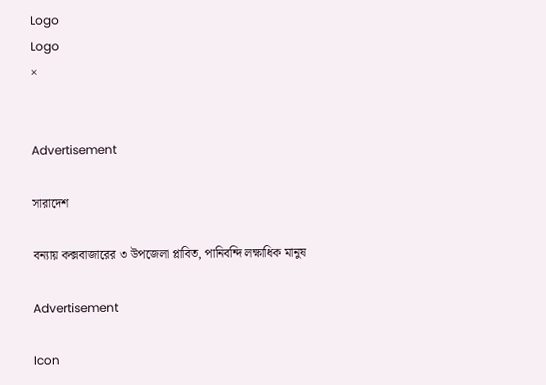Logo
Logo
×


Advertisement

সারাদেশ

বন্যায় কক্সবাজারের ৩ উপজেলা প্লাবিত, পানিবন্দি লক্ষাধিক মানুষ

Advertisement

Icon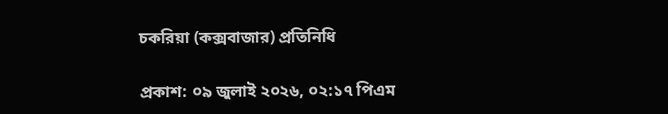চকরিয়া (কক্সবাজার) প্রতিনিধি

প্রকাশ: ০৯ জুলাই ২০২৬, ০২:১৭ পিএম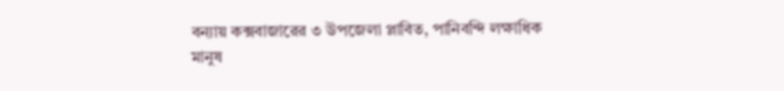বন্যায় কক্সবাজারের ৩ উপজেলা প্লাবিত, পানিবন্দি লক্ষাধিক মানুষ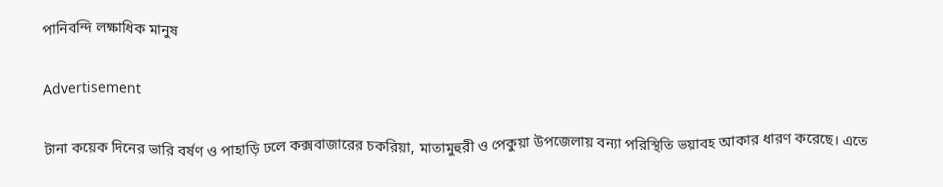পানিবন্দি লক্ষাধিক মানুষ

Advertisement

টানা কয়েক দিনের ভারি বর্ষণ ও পাহাড়ি ঢলে কক্সবাজারের চকরিয়া, মাতামুহুরী ও পেকুয়া উপজেলায় বন্যা পরিস্থিতি ভয়াবহ আকার ধারণ করেছে। এতে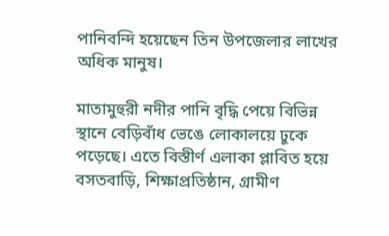পানিবন্দি হয়েছেন তিন উপজেলার লাখের অধিক মানুষ।

মাতামুহুরী নদীর পানি বৃদ্ধি পেয়ে বিভিন্ন স্থানে বেড়িবাঁধ ভেঙে লোকালয়ে ঢুকে পড়েছে। এতে বিস্তীর্ণ এলাকা প্লাবিত হয়ে বসতবাড়ি, শিক্ষাপ্রতিষ্ঠান, গ্রামীণ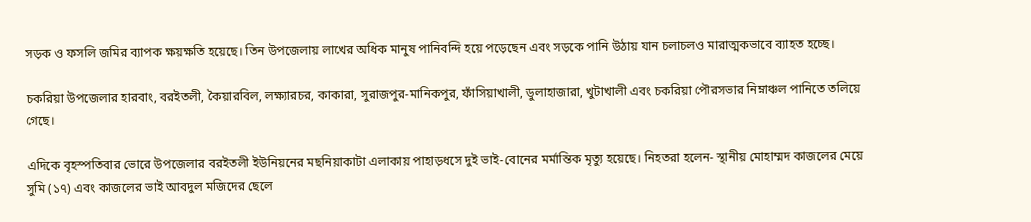সড়ক ও ফসলি জমির ব্যাপক ক্ষয়ক্ষতি হয়েছে। তিন উপজেলায় লাখের অধিক মানুষ পানিবন্দি হয়ে পড়েছেন এবং সড়কে পানি উঠায় যান চলাচলও মারাত্মকভাবে ব্যাহত হচ্ছে।

চকরিয়া উপজেলার হারবাং, বরইতলী, কৈয়ারবিল, লক্ষ্যারচর, কাকারা, সুরাজপুর-মানিকপুর, ফাঁসিয়াখালী, ডুলাহাজারা, খুটাখালী এবং চকরিয়া পৌরসভার নিম্নাঞ্চল পানিতে তলিয়ে গেছে।

এদিকে বৃহস্পতিবার ভোরে উপজেলার বরইতলী ইউনিয়নের মছনিয়াকাটা এলাকায় পাহাড়ধসে দুই ভাই-বোনের মর্মান্তিক মৃত্যু হয়েছে। নিহতরা হলেন- স্থানীয় মোহাম্মদ কাজলের মেয়ে সুমি (১৭) এবং কাজলের ভাই আবদুল মজিদের ছেলে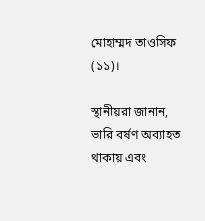মোহাম্মদ তাওসিফ (১১)।

স্থানীয়রা জানান, ভারি বর্ষণ অব্যাহত থাকায় এবং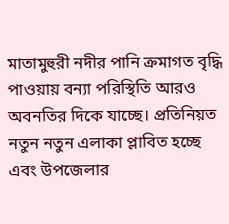মাতামুহুরী নদীর পানি ক্রমাগত বৃদ্ধি পাওয়ায় বন্যা পরিস্থিতি আরও অবনতির দিকে যাচ্ছে। প্রতিনিয়ত নতুন নতুন এলাকা প্লাবিত হচ্ছে এবং উপজেলার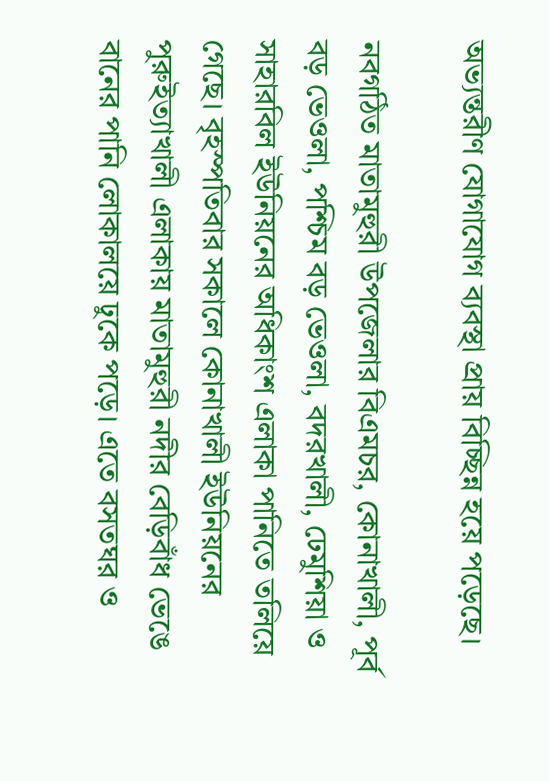অভ্যন্তরীণ যোগাযোগ ব্যবস্থা প্রায় বিচ্ছিন্ন হয়ে পড়েছে।

নবগঠিত মাতামুহুরী উপজেলার বিএমচর, কোনাখালী, পূর্ব বড় ভেওলা, পশ্চিম বড় ভেওলা, বদরখালী, ঢেমুশিয়া ও সাহারবিল ইউনিয়নের অধিকাংশ এলাকা পানিতে তলিয়ে গেছে। বৃহস্পতিবার সকালে কোনাখালী ইউনিয়নের পুরুইত্যাখালী এলাকায় মাতামুহুরী নদীর বেড়িবাঁধ ভেঙে বানের পানি লোকালয়ে ঢুকে পড়ে। এতে বসতঘর ও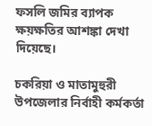ফসলি জমির ব্যাপক ক্ষয়ক্ষতির আশঙ্কা দেখা দিয়েছে।

চকরিয়া ও মাতামুহুরী উপজেলার নির্বাহী কর্মকর্তা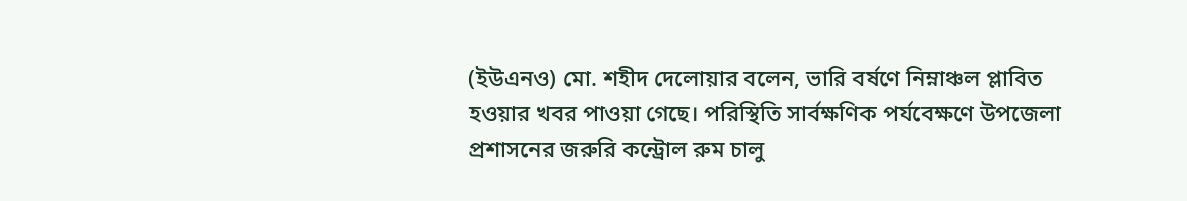(ইউএনও) মো. শহীদ দেলোয়ার বলেন, ভারি বর্ষণে নিম্নাঞ্চল প্লাবিত হওয়ার খবর পাওয়া গেছে। পরিস্থিতি সার্বক্ষণিক পর্যবেক্ষণে উপজেলা প্রশাসনের জরুরি কন্ট্রোল রুম চালু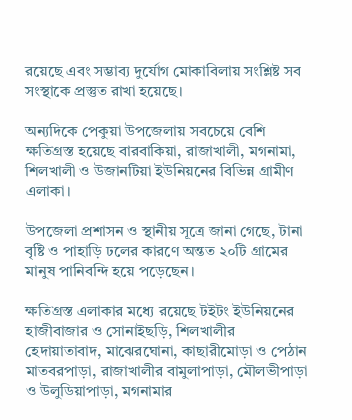রয়েছে এবং সম্ভাব্য দুর্যোগ মোকাবিলায় সংশ্লিষ্ট সব সংস্থাকে প্রস্তুত রাখা হয়েছে।

অন্যদিকে পেকুয়া উপজেলায় সবচেয়ে বেশি ক্ষতিগ্রস্ত হয়েছে বারবাকিয়া, রাজাখালী, মগনামা, শিলখালী ও উজানটিয়া ইউনিয়নের বিভিন্ন গ্রামীণ এলাকা।

উপজেলা প্রশাসন ও স্থানীয় সূত্রে জানা গেছে, টানা বৃষ্টি ও পাহাড়ি ঢলের কারণে অন্তত ২০টি গ্রামের মানুষ পানিবন্দি হয়ে পড়েছেন।

ক্ষতিগ্রস্ত এলাকার মধ্যে রয়েছে টইটং ইউনিয়নের হাজীবাজার ও সোনাইছড়ি, শিলখালীর হেদায়াতাবাদ, মাঝেরঘোনা, কাছারীমোড়া ও পেঠান মাতবরপাড়া, রাজাখালীর বামুলাপাড়া, মৌলভীপাড়া ও উলুডিয়াপাড়া, মগনামার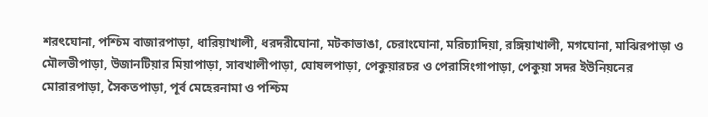শরৎঘোনা, পশ্চিম বাজারপাড়া, ধারিয়াখালী, ধরদরীঘোনা, মটকাভাঙা, চেরাংঘোনা, মরিচ্যাদিয়া, রঙ্গিয়াখালী, মগঘোনা, মাঝিরপাড়া ও মৌলভীপাড়া, উজানটিয়ার মিয়াপাড়া, সাবখালীপাড়া, ঘোষলপাড়া, পেকুয়ারচর ও পেরাসিংগাপাড়া, পেকুয়া সদর ইউনিয়নের মোরারপাড়া, সৈকতপাড়া, পূর্ব মেহেরনামা ও পশ্চিম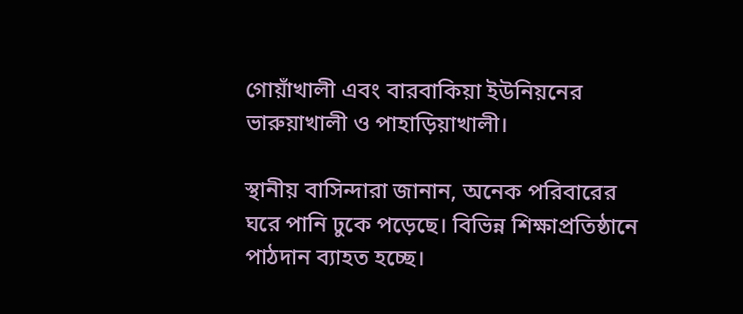গোয়াঁখালী এবং বারবাকিয়া ইউনিয়নের ভারুয়াখালী ও পাহাড়িয়াখালী।

স্থানীয় বাসিন্দারা জানান, অনেক পরিবারের ঘরে পানি ঢুকে পড়েছে। বিভিন্ন শিক্ষাপ্রতিষ্ঠানে পাঠদান ব্যাহত হচ্ছে।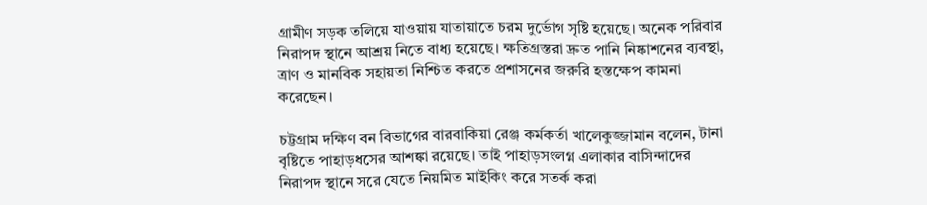গ্রামীণ সড়ক তলিয়ে যাওয়ায় যাতায়াতে চরম দুর্ভোগ সৃষ্টি হয়েছে। অনেক পরিবার নিরাপদ স্থানে আশ্রয় নিতে বাধ্য হয়েছে। ক্ষতিগ্রস্তরা দ্রুত পানি নিষ্কাশনের ব্যবস্থা, ত্রাণ ও মানবিক সহায়তা নিশ্চিত করতে প্রশাসনের জরুরি হস্তক্ষেপ কামনা করেছেন।

চট্টগ্রাম দক্ষিণ বন বিভাগের বারবাকিয়া রেঞ্জ কর্মকর্তা খালেকুজ্জামান বলেন, টানা বৃষ্টিতে পাহাড়ধসের আশঙ্কা রয়েছে। তাই পাহাড়সংলগ্ন এলাকার বাসিন্দাদের নিরাপদ স্থানে সরে যেতে নিয়মিত মাইকিং করে সতর্ক করা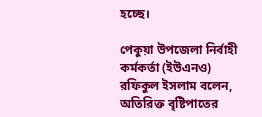হচ্ছে।

পেকুয়া উপজেলা নির্বাহী কর্মকর্তা (ইউএনও) রফিকুল ইসলাম বলেন, অতিরিক্ত বৃষ্টিপাতের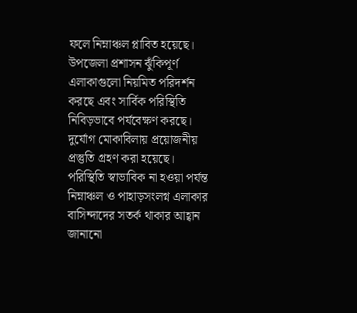ফলে নিম্নাঞ্চল প্লাবিত হয়েছে। উপজেলা প্রশাসন ঝুঁকিপূর্ণ এলাকাগুলো নিয়মিত পরিদর্শন করছে এবং সার্বিক পরিস্থিতি নিবিড়ভাবে পর্যবেক্ষণ করছে। দুর্যোগ মোকাবিলায় প্রয়োজনীয় প্রস্তুতি গ্রহণ করা হয়েছে। পরিস্থিতি স্বাভাবিক না হওয়া পর্যন্ত নিম্নাঞ্চল ও পাহাড়সংলগ্ন এলাকার বাসিন্দাদের সতর্ক থাকার আহ্বান জানানো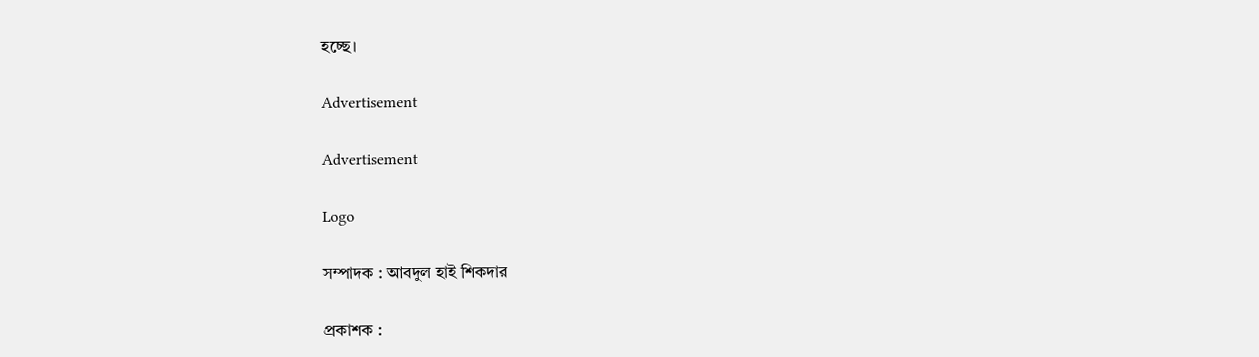হচ্ছে।

Advertisement

Advertisement

Logo

সম্পাদক : আবদুল হাই শিকদার

প্রকাশক :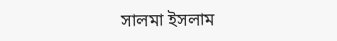সালমা ইসলাম